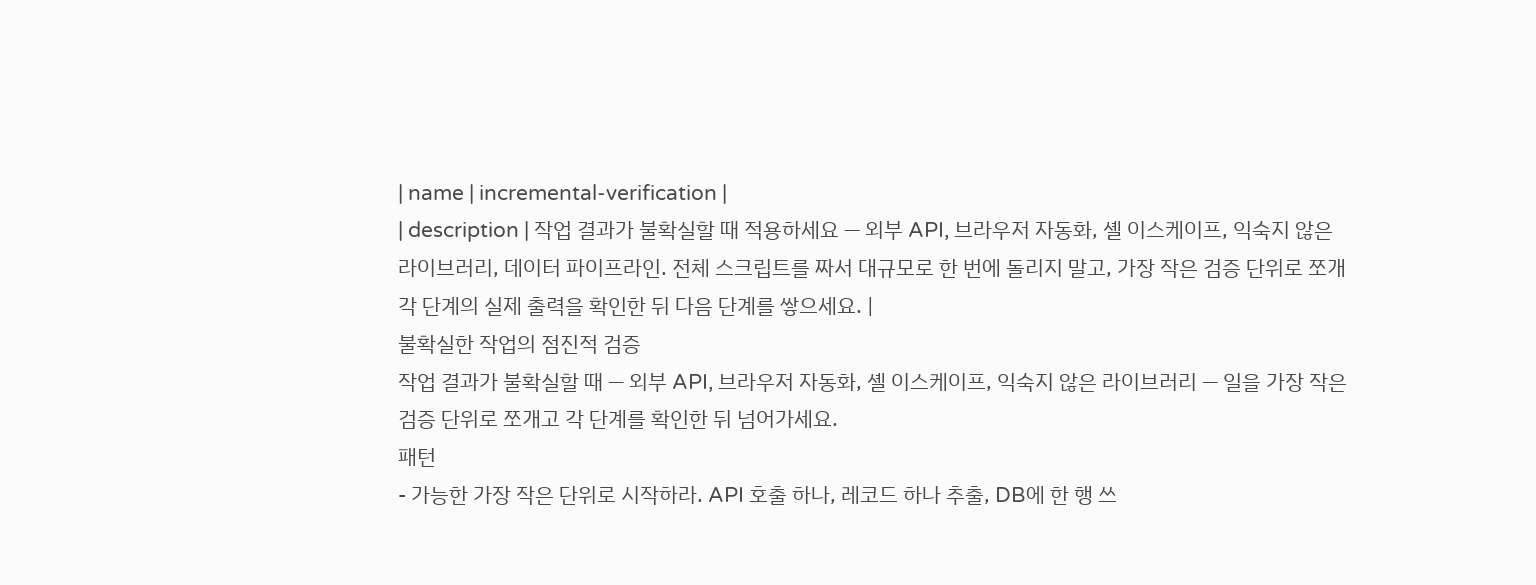| name | incremental-verification |
| description | 작업 결과가 불확실할 때 적용하세요 — 외부 API, 브라우저 자동화, 셸 이스케이프, 익숙지 않은 라이브러리, 데이터 파이프라인. 전체 스크립트를 짜서 대규모로 한 번에 돌리지 말고, 가장 작은 검증 단위로 쪼개 각 단계의 실제 출력을 확인한 뒤 다음 단계를 쌓으세요. |
불확실한 작업의 점진적 검증
작업 결과가 불확실할 때 — 외부 API, 브라우저 자동화, 셸 이스케이프, 익숙지 않은 라이브러리 — 일을 가장 작은 검증 단위로 쪼개고 각 단계를 확인한 뒤 넘어가세요.
패턴
- 가능한 가장 작은 단위로 시작하라. API 호출 하나, 레코드 하나 추출, DB에 한 행 쓰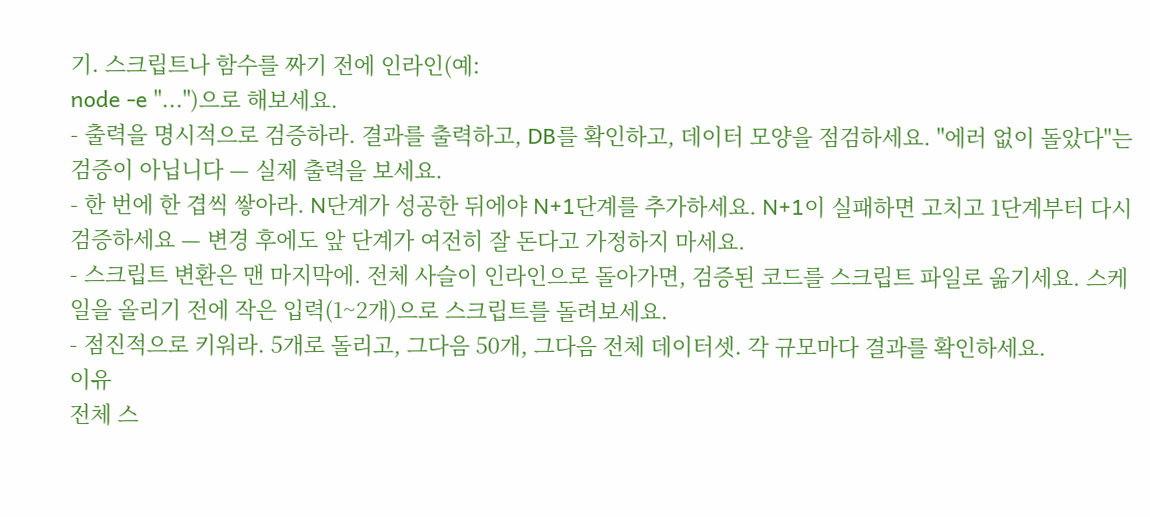기. 스크립트나 함수를 짜기 전에 인라인(예:
node -e "...")으로 해보세요.
- 출력을 명시적으로 검증하라. 결과를 출력하고, DB를 확인하고, 데이터 모양을 점검하세요. "에러 없이 돌았다"는 검증이 아닙니다 — 실제 출력을 보세요.
- 한 번에 한 겹씩 쌓아라. N단계가 성공한 뒤에야 N+1단계를 추가하세요. N+1이 실패하면 고치고 1단계부터 다시 검증하세요 — 변경 후에도 앞 단계가 여전히 잘 돈다고 가정하지 마세요.
- 스크립트 변환은 맨 마지막에. 전체 사슬이 인라인으로 돌아가면, 검증된 코드를 스크립트 파일로 옮기세요. 스케일을 올리기 전에 작은 입력(1~2개)으로 스크립트를 돌려보세요.
- 점진적으로 키워라. 5개로 돌리고, 그다음 50개, 그다음 전체 데이터셋. 각 규모마다 결과를 확인하세요.
이유
전체 스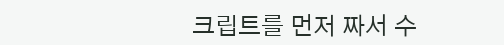크립트를 먼저 짜서 수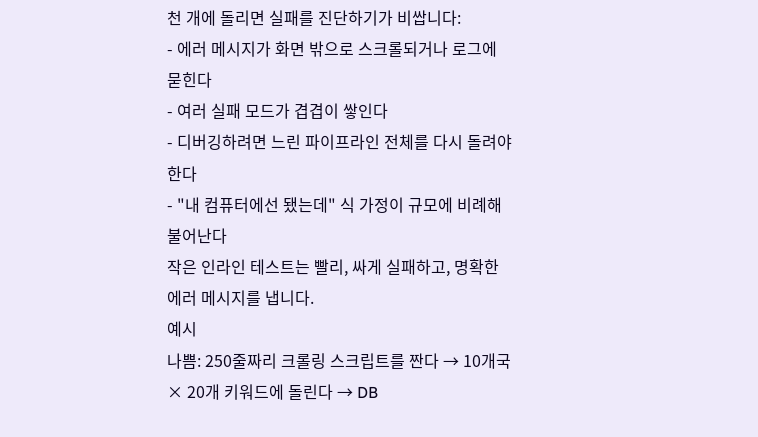천 개에 돌리면 실패를 진단하기가 비쌉니다:
- 에러 메시지가 화면 밖으로 스크롤되거나 로그에 묻힌다
- 여러 실패 모드가 겹겹이 쌓인다
- 디버깅하려면 느린 파이프라인 전체를 다시 돌려야 한다
- "내 컴퓨터에선 됐는데" 식 가정이 규모에 비례해 불어난다
작은 인라인 테스트는 빨리, 싸게 실패하고, 명확한 에러 메시지를 냅니다.
예시
나쁨: 250줄짜리 크롤링 스크립트를 짠다 → 10개국 × 20개 키워드에 돌린다 → DB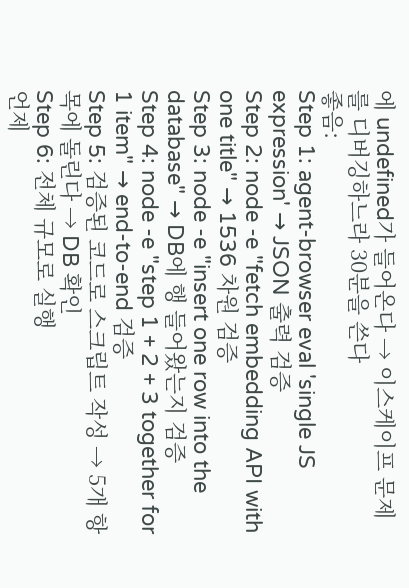에 undefined가 들어온다 → 이스케이프 문제를 디버깅하느라 30분을 쓴다
좋음:
Step 1: agent-browser eval 'single JS expression' → JSON 출력 검증
Step 2: node -e "fetch embedding API with one title" → 1536 차원 검증
Step 3: node -e "insert one row into the database" → DB에 행 들어왔는지 검증
Step 4: node -e "step 1 + 2 + 3 together for 1 item" → end-to-end 검증
Step 5: 검증된 코드로 스크립트 작성 → 5개 항목에 돌린다 → DB 확인
Step 6: 전체 규모로 실행
언제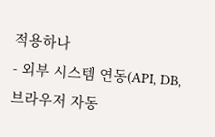적용하나
- 외부 시스템 연동(API, DB, 브라우저 자동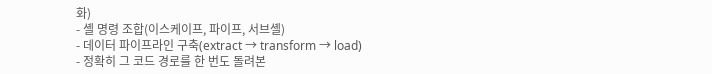화)
- 셸 명령 조합(이스케이프, 파이프, 서브셸)
- 데이터 파이프라인 구축(extract → transform → load)
- 정확히 그 코드 경로를 한 번도 돌려본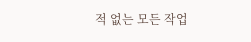적 없는 모든 작업